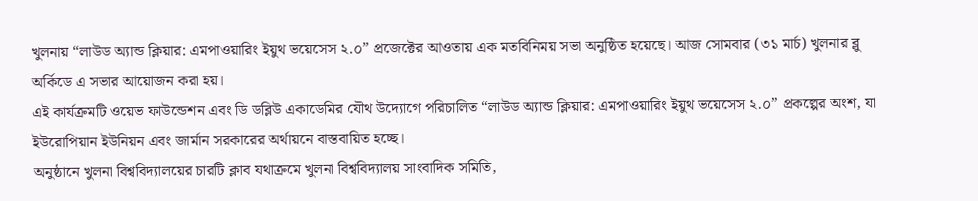খুলনায় “লাউড অ্যান্ড ক্লিয়ার: এমপাওয়ারিং ইয়ুথ ভয়েসেস ২.০” প্রজেক্টের আওতায় এক মতবিনিময় সভা অনুষ্ঠিত হয়েছে। আজ সোমবার (৩১ মার্চ) খুলনার ব্লু অর্কিডে এ সভার আয়োজন করা হয়।
এই কার্যক্রমটি ওয়েভ ফাউন্ডেশন এবং ডি ডব্লিউ একাডেমির যৌথ উদ্যোগে পরিচালিত “লাউড অ্যান্ড ক্লিয়ার: এমপাওয়ারিং ইয়ুথ ভয়েসেস ২.০” প্রকল্পের অংশ, যা ইউরোপিয়ান ইউনিয়ন এবং জার্মান সরকারের অর্থায়নে বাস্তবায়িত হচ্ছে।
অনুষ্ঠানে খুলনা বিশ্ববিদ্যালয়ের চারটি ক্লাব যথাক্রমে খুলনা বিশ্ববিদ্যালয় সাংবাদিক সমিতি,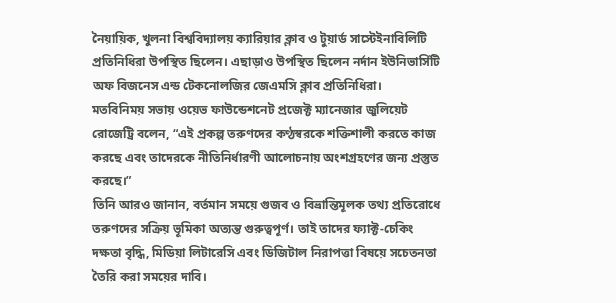নৈয়ায়িক, খুলনা বিশ্ববিদ্যালয় ক্যারিয়ার ক্লাব ও টুয়ার্ড সাস্টেইনাবিলিটি প্রতিনিধিরা উপস্থিত ছিলেন। এছাড়াও উপস্থিত ছিলেন নর্দান ইউনিভার্সিটি অফ বিজনেস এন্ড টেকনোলজির জেএমসি ক্লাব প্রতিনিধিরা।
মতবিনিময় সভায় ওয়েভ ফাউন্ডেশনেট প্রজেক্ট ম্যানেজার জুলিয়েট রোজেট্রি বলেন, “এই প্রকল্প তরুণদের কণ্ঠস্বরকে শক্তিশালী করতে কাজ করছে এবং তাদেরকে নীতিনির্ধারণী আলোচনায় অংশগ্রহণের জন্য প্রস্তুত করছে।”
তিনি আরও জানান, বর্তমান সময়ে গুজব ও বিভ্রান্তিমূলক তথ্য প্রতিরোধে তরুণদের সক্রিয় ভূমিকা অত্যন্ত গুরুত্বপূর্ণ। তাই তাদের ফ্যাক্ট-চেকিং দক্ষতা বৃদ্ধি, মিডিয়া লিটারেসি এবং ডিজিটাল নিরাপত্তা বিষয়ে সচেতনতা তৈরি করা সময়ের দাবি।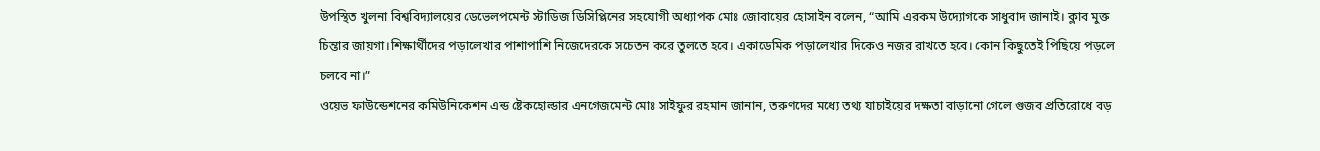উপস্থিত খুলনা বিশ্ববিদ্যালয়ের ডেভেলপমেন্ট স্টাডিজ ডিসিপ্লিনের সহযোগী অধ্যাপক মোঃ জোবায়ের হোসাইন বলেন, “আমি এরকম উদ্যোগকে সাধুবাদ জানাই। ক্লাব মুক্ত চিন্তার জায়গা।শিক্ষার্থীদের পড়ালেখার পাশাপাশি নিজেদেরকে সচেতন করে তুলতে হবে। একাডেমিক পড়ালেখার দিকেও নজর রাখতে হবে। কোন কিছুতেই পিছিয়ে পড়লে চলবে না।”
ওয়েভ ফাউন্ডেশনের কমিউনিকেশন এন্ড ষ্টেকহোল্ডার এনগেজমেন্ট মোঃ সাইফুর রহমান জানান, তরুণদের মধ্যে তথ্য যাচাইয়ের দক্ষতা বাড়ানো গেলে গুজব প্রতিরোধে বড়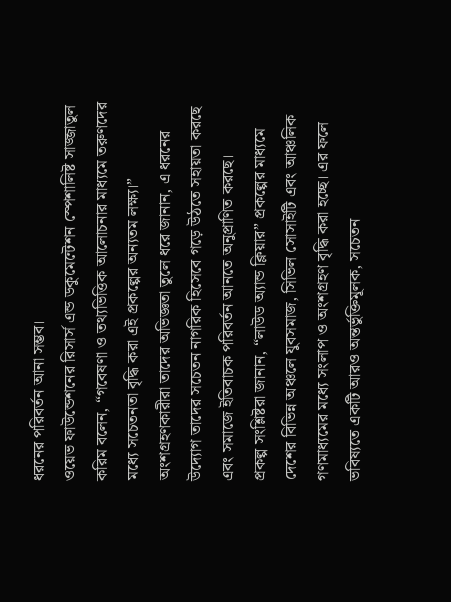ধরনের পরিবর্তন আনা সম্ভব।
ওয়েভ ফাউন্ডেশনের রিসার্স এন্ড ডকুমেন্টেশন স্পেশালিষ্ট সাজ্জাতুল করিম বলেন, “গবেষণা ও তথ্যভিত্তিক আলোচনার মাধ্যমে তরুণদের মধ্যে সচেতনতা বৃদ্ধি করা এই প্রকল্পের অন্যতম লক্ষ্য।”
অংশগ্রহণকারীরা তাদের অভিজ্ঞতা তুলে ধরে জানান, এ ধরনের উদ্যোগ তাদের সচেতন নাগরিক হিসেবে গড়ে উঠতে সহায়তা করছে এবং সমাজে ইতিবাচক পরিবর্তন আনতে অনুপ্রাণিত করছে।
প্রকল্প সংশ্লিষ্টরা জানান, “লাউড অ্যান্ড ক্লিয়ার” প্রকল্পের মাধ্যমে দেশের বিভিন্ন অঞ্চলে যুবসমাজ, সিভিল সোসাইটি এবং আঞ্চলিক গণমাধ্যমের মধ্যে সংলাপ ও অংশগ্রহণ বৃদ্ধি করা হচ্ছে। এর ফলে ভবিষ্যতে একটি আরও অন্তর্ভুক্তিমূলক, সচেতন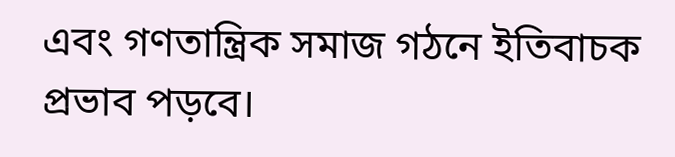এবং গণতান্ত্রিক সমাজ গঠনে ইতিবাচক প্রভাব পড়বে।